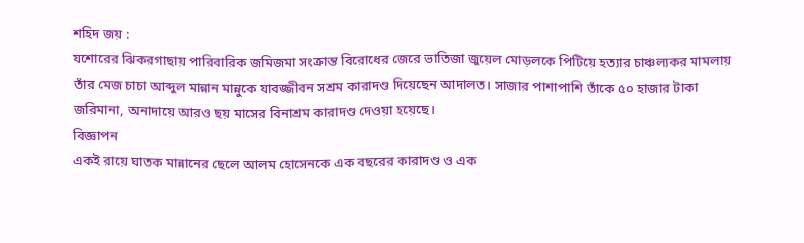শহিদ জয় :
যশোরের ঝিকরগাছায় পারিবারিক জমিজমা সংক্রান্ত বিরোধের জেরে ভাতিজা জুয়েল মোড়লকে পিটিয়ে হত্যার চাঞ্চল্যকর মামলায় তাঁর মেজ চাচা আব্দুল মান্নান মান্নুকে যাবজ্জীবন সশ্রম কারাদণ্ড দিয়েছেন আদালত। সাজার পাশাপাশি তাঁকে ৫০ হাজার টাকা জরিমানা, অনাদায়ে আরও ছয় মাসের বিনাশ্রম কারাদণ্ড দেওয়া হয়েছে।
বিজ্ঞাপন
একই রায়ে ঘাতক মান্নানের ছেলে আলম হোসেনকে এক বছরের কারাদণ্ড ও এক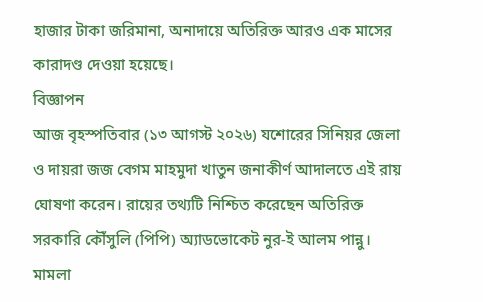হাজার টাকা জরিমানা, অনাদায়ে অতিরিক্ত আরও এক মাসের কারাদণ্ড দেওয়া হয়েছে।
বিজ্ঞাপন
আজ বৃহস্পতিবার (১৩ আগস্ট ২০২৬) যশোরের সিনিয়র জেলা ও দায়রা জজ বেগম মাহমুদা খাতুন জনাকীর্ণ আদালতে এই রায় ঘোষণা করেন। রায়ের তথ্যটি নিশ্চিত করেছেন অতিরিক্ত সরকারি কৌঁসুলি (পিপি) অ্যাডভোকেট নুর-ই আলম পান্নু।
মামলা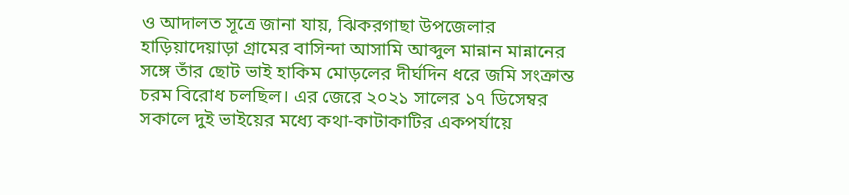ও আদালত সূত্রে জানা যায়, ঝিকরগাছা উপজেলার হাড়িয়াদেয়াড়া গ্রামের বাসিন্দা আসামি আব্দুল মান্নান মান্নানের সঙ্গে তাঁর ছোট ভাই হাকিম মোড়লের দীর্ঘদিন ধরে জমি সংক্রান্ত চরম বিরোধ চলছিল। এর জেরে ২০২১ সালের ১৭ ডিসেম্বর সকালে দুই ভাইয়ের মধ্যে কথা-কাটাকাটির একপর্যায়ে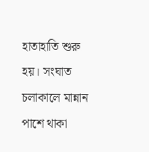হাতাহাতি শুরু হয়। সংঘাত চলাকালে মান্নান পাশে থাকা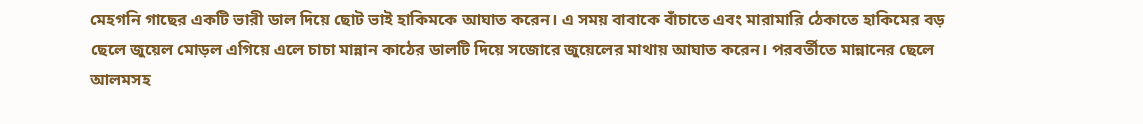মেহগনি গাছের একটি ভারী ডাল দিয়ে ছোট ভাই হাকিমকে আঘাত করেন। এ সময় বাবাকে বাঁচাতে এবং মারামারি ঠেকাতে হাকিমের বড় ছেলে জুয়েল মোড়ল এগিয়ে এলে চাচা মান্নান কাঠের ডালটি দিয়ে সজোরে জুয়েলের মাথায় আঘাত করেন। পরবর্তীতে মান্নানের ছেলে আলমসহ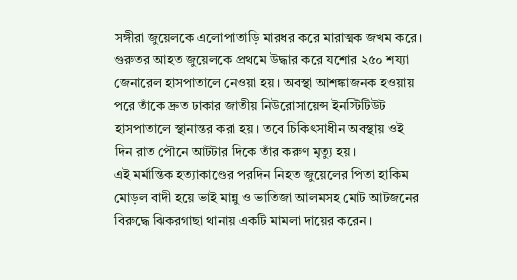সঙ্গীরা জুয়েলকে এলোপাতাড়ি মারধর করে মারাত্মক জখম করে।
গুরুতর আহত জুয়েলকে প্রথমে উদ্ধার করে যশোর ২৫০ শয্যা জেনারেল হাসপাতালে নেওয়া হয়। অবস্থা আশঙ্কাজনক হওয়ায় পরে তাঁকে দ্রুত ঢাকার জাতীয় নিউরোসায়েন্স ইনস্টিটিউট হাসপাতালে স্থানান্তর করা হয়। তবে চিকিৎসাধীন অবস্থায় ওই দিন রাত পৌনে আটটার দিকে তাঁর করুণ মৃত্যু হয়।
এই মর্মান্তিক হত্যাকাণ্ডের পরদিন নিহত জুয়েলের পিতা হাকিম মোড়ল বাদী হয়ে ভাই মান্নু ও ভাতিজা আলমসহ মোট আটজনের বিরুদ্ধে ঝিকরগাছা থানায় একটি মামলা দায়ের করেন।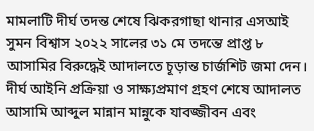মামলাটি দীর্ঘ তদন্ত শেষে ঝিকরগাছা থানার এসআই সুমন বিশ্বাস ২০২২ সালের ৩১ মে তদন্তে প্রাপ্ত ৮ আসামির বিরুদ্ধেই আদালতে চূড়ান্ত চার্জশিট জমা দেন।
দীর্ঘ আইনি প্রক্রিয়া ও সাক্ষ্যপ্রমাণ গ্রহণ শেষে আদালত আসামি আব্দুল মান্নান মান্নুকে যাবজ্জীবন এবং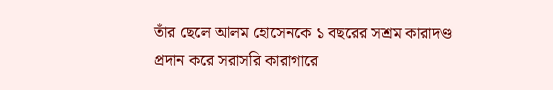তাঁর ছেলে আলম হোসেনকে ১ বছরের সশ্রম কারাদণ্ড প্রদান করে সরাসরি কারাগারে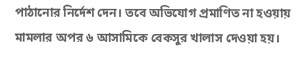পাঠানোর নির্দেশ দেন। তবে অভিযোগ প্রমাণিত না হওয়ায় মামলার অপর ৬ আসামিকে বেকসুর খালাস দেওয়া হয়।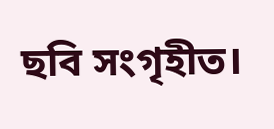ছবি সংগৃহীত।